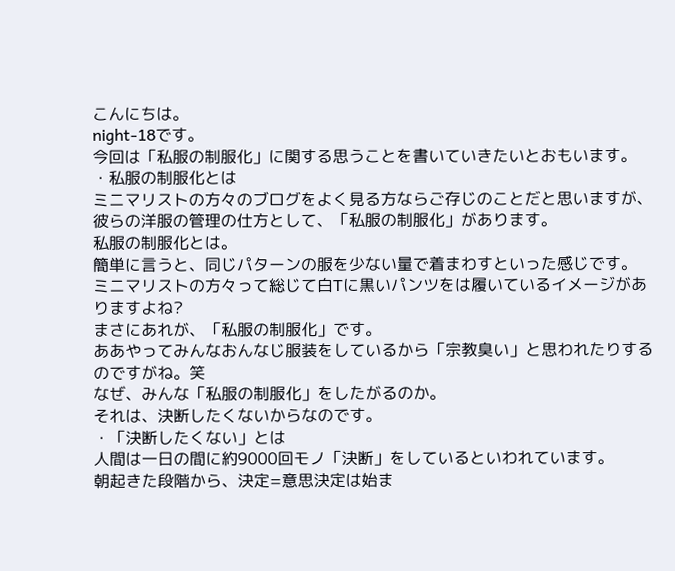こんにちは。
night-18です。
今回は「私服の制服化」に関する思うことを書いていきたいとおもいます。
・私服の制服化とは
ミニマリストの方々のブログをよく見る方ならご存じのことだと思いますが、彼らの洋服の管理の仕方として、「私服の制服化」があります。
私服の制服化とは。
簡単に言うと、同じパターンの服を少ない量で着まわすといった感じです。
ミニマリストの方々って総じて白Tに黒いパンツをは履いているイメージがありますよね?
まさにあれが、「私服の制服化」です。
ああやってみんなおんなじ服装をしているから「宗教臭い」と思われたりするのですがね。笑
なぜ、みんな「私服の制服化」をしたがるのか。
それは、決断したくないからなのです。
・「決断したくない」とは
人間は一日の間に約9000回モノ「決断」をしているといわれています。
朝起きた段階から、決定=意思決定は始ま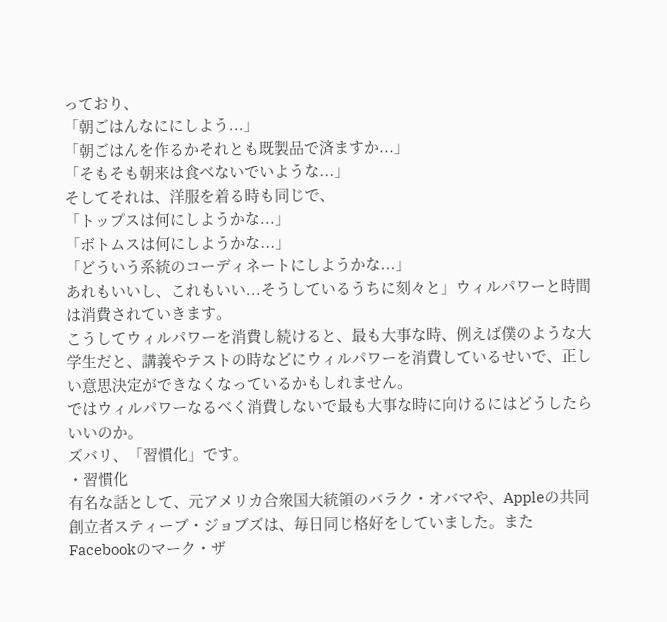っており、
「朝ごはんなににしよう...」
「朝ごはんを作るかそれとも既製品で済ますか...」
「そもそも朝来は食べないでいような...」
そしてそれは、洋服を着る時も同じで、
「トップスは何にしようかな...」
「ボトムスは何にしようかな...」
「どういう系統のコーディネートにしようかな...」
あれもいいし、これもいい...そうしているうちに刻々と」ウィルパワーと時間は消費されていきます。
こうしてウィルパワーを消費し続けると、最も大事な時、例えば僕のような大学生だと、講義やテストの時などにウィルパワーを消費しているせいで、正しい意思決定ができなくなっているかもしれません。
ではウィルパワーなるべく消費しないで最も大事な時に向けるにはどうしたらいいのか。
ズバリ、「習慣化」です。
・習慣化
有名な話として、元アメリカ合衆国大統領のバラク・オバマや、Appleの共同創立者スティーブ・ジョブズは、毎日同じ格好をしていました。またFacebookのマーク・ザ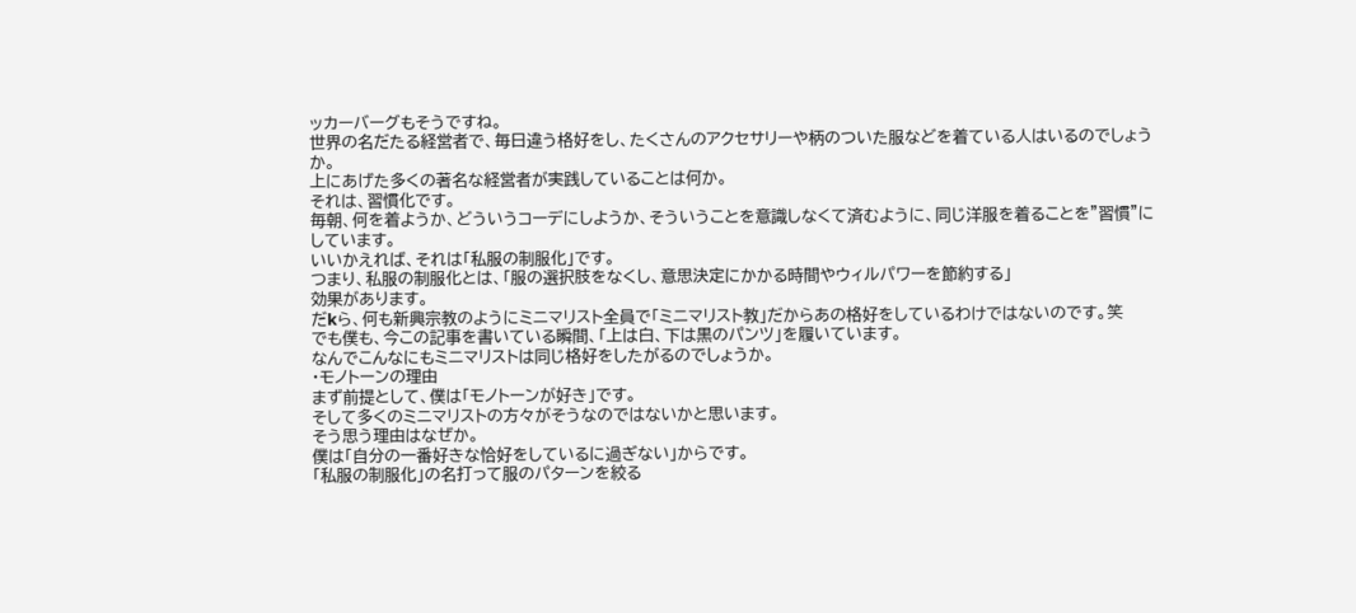ッカーバーグもそうですね。
世界の名だたる経営者で、毎日違う格好をし、たくさんのアクセサリーや柄のついた服などを着ている人はいるのでしょうか。
上にあげた多くの著名な経営者が実践していることは何か。
それは、習慣化です。
毎朝、何を着ようか、どういうコーデにしようか、そういうことを意識しなくて済むように、同じ洋服を着ることを”習慣”にしています。
いいかえれば、それは「私服の制服化」です。
つまり、私服の制服化とは、「服の選択肢をなくし、意思決定にかかる時間やウィルパワーを節約する」
効果があります。
だkら、何も新興宗教のようにミニマリスト全員で「ミニマリスト教」だからあの格好をしているわけではないのです。笑
でも僕も、今この記事を書いている瞬間、「上は白、下は黒のパンツ」を履いています。
なんでこんなにもミニマリストは同じ格好をしたがるのでしょうか。
・モノトーンの理由
まず前提として、僕は「モノトーンが好き」です。
そして多くのミニマリストの方々がそうなのではないかと思います。
そう思う理由はなぜか。
僕は「自分の一番好きな恰好をしているに過ぎない」からです。
「私服の制服化」の名打って服のパターンを絞る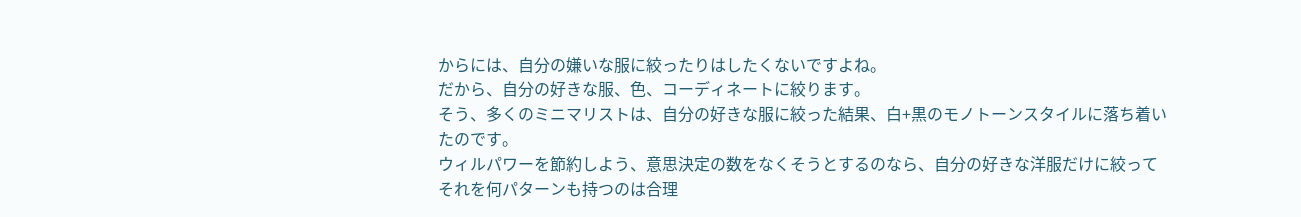からには、自分の嫌いな服に絞ったりはしたくないですよね。
だから、自分の好きな服、色、コーディネートに絞ります。
そう、多くのミニマリストは、自分の好きな服に絞った結果、白+黒のモノトーンスタイルに落ち着いたのです。
ウィルパワーを節約しよう、意思決定の数をなくそうとするのなら、自分の好きな洋服だけに絞ってそれを何パターンも持つのは合理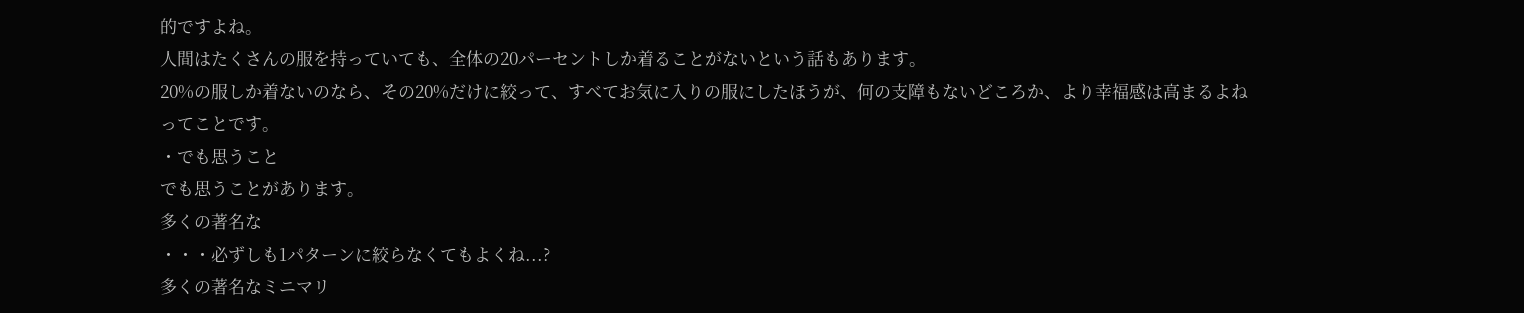的ですよね。
人間はたくさんの服を持っていても、全体の20パーセントしか着ることがないという話もあります。
20%の服しか着ないのなら、その20%だけに絞って、すべてお気に入りの服にしたほうが、何の支障もないどころか、より幸福感は高まるよね
ってことです。
・でも思うこと
でも思うことがあります。
多くの著名な
・・・必ずしも1パターンに絞らなくてもよくね...?
多くの著名なミニマリ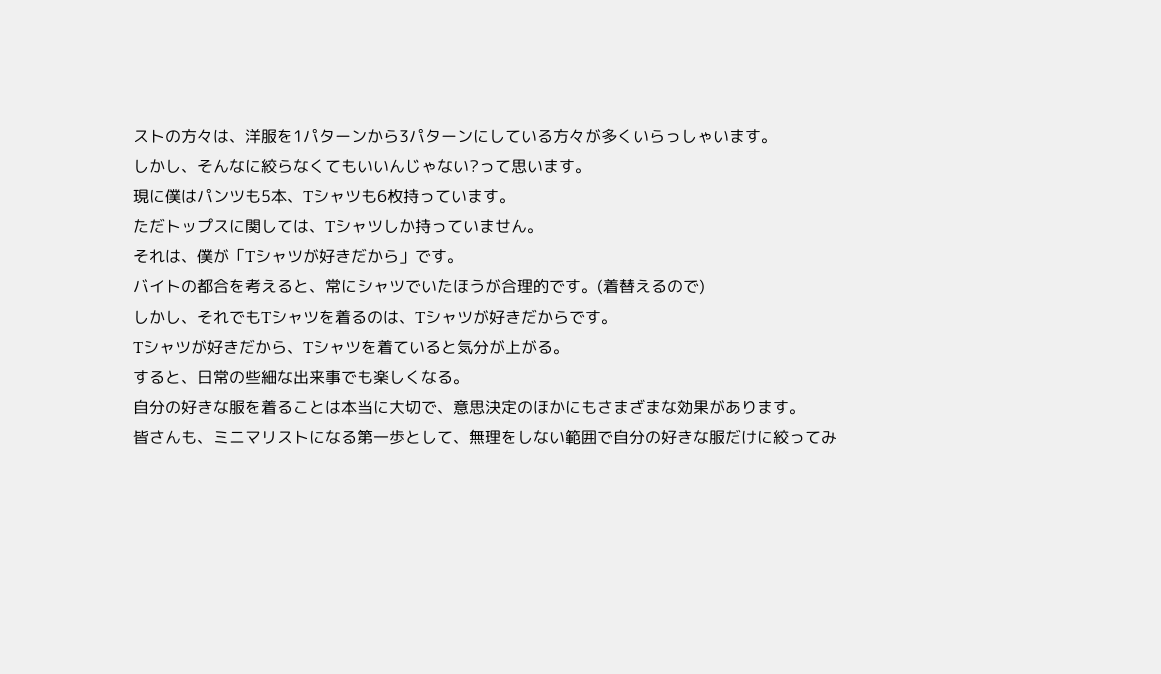ストの方々は、洋服を1パターンから3パターンにしている方々が多くいらっしゃいます。
しかし、そんなに絞らなくてもいいんじゃない?って思います。
現に僕はパンツも5本、Tシャツも6枚持っています。
ただトップスに関しては、Tシャツしか持っていません。
それは、僕が「Tシャツが好きだから」です。
バイトの都合を考えると、常にシャツでいたほうが合理的です。(着替えるので)
しかし、それでもTシャツを着るのは、Tシャツが好きだからです。
Tシャツが好きだから、Tシャツを着ていると気分が上がる。
すると、日常の些細な出来事でも楽しくなる。
自分の好きな服を着ることは本当に大切で、意思決定のほかにもさまざまな効果があります。
皆さんも、ミニマリストになる第一歩として、無理をしない範囲で自分の好きな服だけに絞ってみ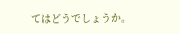てはどうでしょうか。